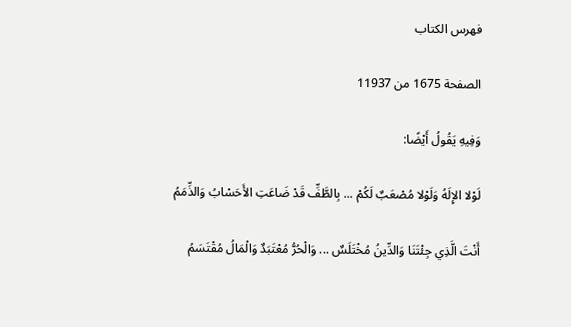فهرس الكتاب

الصفحة 1675 من 11937

وَفِيهِ يَقُولُ أَيْضًا:

لَوْلا الإِلَهُ وَلَوْلا مُصْعَبٌ لَكُمْ ... بِالطَّفِّ قَدْ ضَاعَتِ الأَحَسْابُ وَالذِّمَمُ

أَنْتَ الَّذِي جِئْتَنَا وَالدِّينُ مُخْتَلَسٌ ... وَالْحُرُّ مُعْتَبَدٌ وَالْمَالُ مُقْتَسَمُ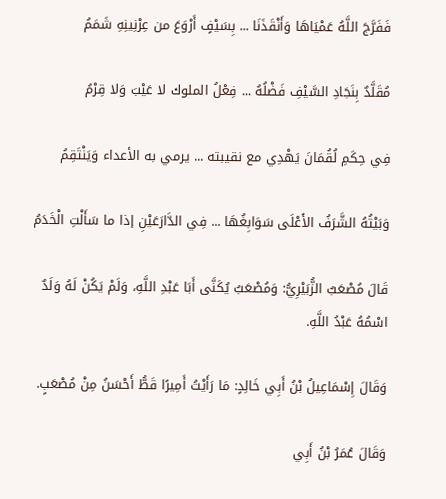فَفَرَّجَ اللَّهُ عَمْيَاهَا وَأَنْقَذَنَا ... بِسَيْفٍ أَرْوَعَ من عِرْنِينِهِ شَمَمُ

مُقَلَّدٌ بِنَجَادِ السَّيْفِ فَضْلُهُ ... فِعْلُ الملوك لا عَيْبَ وَلا قِرْمُ

فِي حِكَمِ لُقُمَانَ يَهْدِي مع نقيبته ... يرمي به الأعداء وَيَنْتَقِمُ

وَبَيْتُهُ الشَّرَفُ الأَعْلَى سَوَابِغُهَا ... فِي الدَّارَعَيْنِ إذا ما سَأَلْتِ الْخَدَمُ

قَالَ مُصْعَبٌ الزُّبَيْرِيُّ: وَمُصْعَبُ يُكَنَّى أَبَا عَبْدِ اللَّهِ، وَلَمْ يَكُنْ لَهُ وَلَدٌ اسْمُهُ عَبْدُ اللَّهِ.

وَقَالَ إِسْمَاعِيلُ بْنُ أَبِي خَالِدٍ: مَا رَأَيْتُ أَمِيرًا قَطُّ أَحْسَنُ مِنْ مُصْعَبٍ.

وَقَالَ عُمَرُ بْنُ أَبِي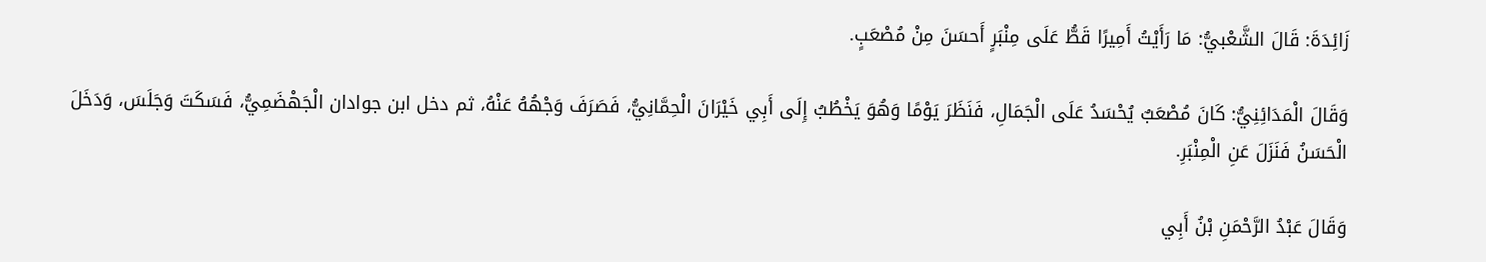زَائِدَةَ: قَالَ الشَّعْبيُّ: مَا رَأَيْتُ أَمِيرًا قَطُّ عَلَى مِنْبَرٍ أَحسَنَ مِنْ مُصْعَبٍ.

وَقَالَ الْمَدَائِنِيُّ: كَانَ مُصْعَبٌ يُحْسَدُ عَلَى الْجَمَالِ، فَنَظَرَ يَوْمًا وَهُوَ يَخْطُبُ إِلَى أَبِي خَيْرَانَ الْحِمَّانِيُّ، فَصَرَفَ وَجْهُهُ عَنْهُ، ثم دخل ابن جوادان الْجَهْضَمِيُّ، فَسَكَتَ وَجَلَسَ، وَدَخَلَ الْحَسَنُ فَنَزَلَ عَنِ الْمِنْبَرِ.

وَقَالَ عَبْدُ الرَّحْمَنِ بْنُ أَبِي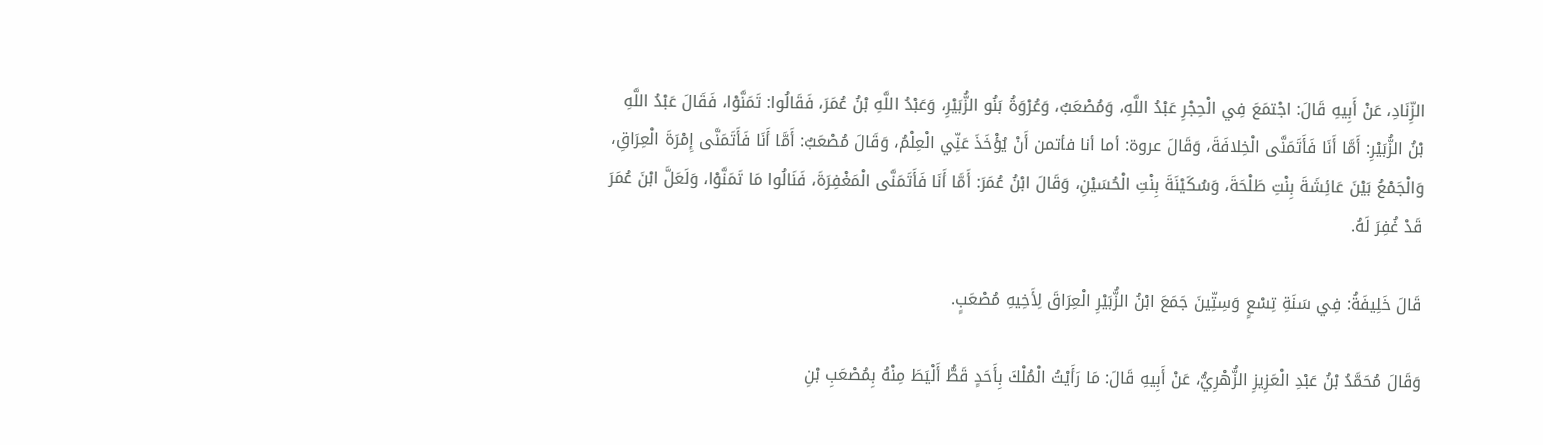الزِّنَادِ، عَنْ أَبِيهِ قَالَ: اجْتمَعَ فِي الْحِجْرِ عَبْدُ اللَّهِ، وَمُصْعَبٌ، وَعُرْوَةُ بَنُو الزُّبَيْرِ، وَعَبْدُ اللَّهِ بْنُ عُمَرَ، فَقَالُوا: تَمَنَّوْا، فَقَالَ عَبْدُ اللَّهِ بْنُ الزُّبَيْرِ: أَمَّا أَنَا فَأَتَمَنَّى الْخِلافَةَ، وَقَالَ عروة: أما أنا فأتمن أَنْ يُؤْخَذَ عَنِّي الْعِلْمُ، وَقَالَ مُصْعَبٌ: أَمَّا أَنَا فَأَتَمَنَّى إِمْرَةَ الْعِرَاقِ، وَالْجَمْعُ بَيْنَ عَائِشَةَ بِنْتِ طَلْحَةَ، وَسُكَيْنَةَ بِنْتِ الْحُسَيْنِ، وَقَالَ ابْنُ عُمَرَ: أَمَّا أَنَا فَأَتَمَنَّى الْمَغْفِرَةَ، فَنَالُوا مَا تَمَنَّوْا، وَلَعَلَّ ابْنَ عُمَرَ قَدْ غُفِرَ لَهُ.

قَالَ خَلِيفَةُ: فِي سَنَةِ تِسْعٍ وَسِتِّينَ جَمَعَ ابْنُ الزُّبَيْرِ الْعِرَاقَ لِأَخِيهِ مُصْعَبٍ.

وَقَالَ مُحَمَّدُ بْنُ عَبْدِ الْعَزِيزِ الزُّهْرِيُّ، عَنْ أَبِيهِ قَالَ: مَا رَأَيْتُ الْمُلْكَ بِأَحَدٍ قَطُّ أَلْيَطَ مِنْهُ بِمُصْعَبِ بْنِ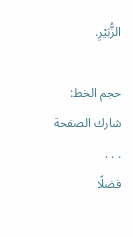الزُّبَيْرِ.

حجم الخط:
شارك الصفحة
. . .
فضلًا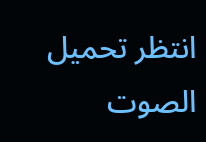انتظر تحميل الصوت